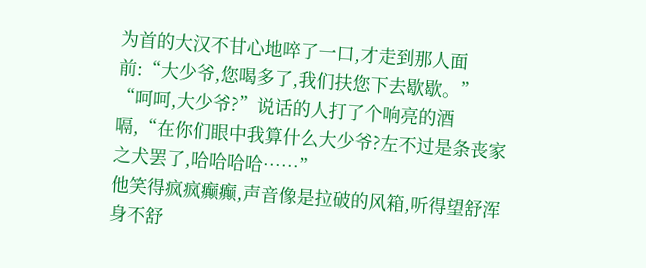为首的大汉不甘心地啐了一口,才走到那人面前:“大少爷,您喝多了,我们扶您下去歇歇。”
“呵呵,大少爷?”说话的人打了个响亮的酒嗝,“在你们眼中我算什么大少爷?左不过是条丧家之犬罢了,哈哈哈哈……”
他笑得疯疯癫癫,声音像是拉破的风箱,听得望舒浑身不舒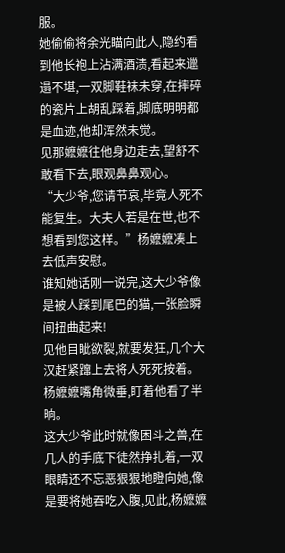服。
她偷偷将余光瞄向此人,隐约看到他长袍上沾满酒渍,看起来邋遢不堪,一双脚鞋袜未穿,在摔碎的瓷片上胡乱踩着,脚底明明都是血迹,他却浑然未觉。
见那嬷嬷往他身边走去,望舒不敢看下去,眼观鼻鼻观心。
“大少爷,您请节哀,毕竟人死不能复生。大夫人若是在世,也不想看到您这样。”杨嬷嬷凑上去低声安慰。
谁知她话刚一说完,这大少爷像是被人踩到尾巴的猫,一张脸瞬间扭曲起来!
见他目眦欲裂,就要发狂,几个大汉赶紧蹿上去将人死死按着。
杨嬷嬷嘴角微垂,盯着他看了半晌。
这大少爷此时就像困斗之兽,在几人的手底下徒然挣扎着,一双眼睛还不忘恶狠狠地瞪向她,像是要将她吞吃入腹,见此,杨嬷嬷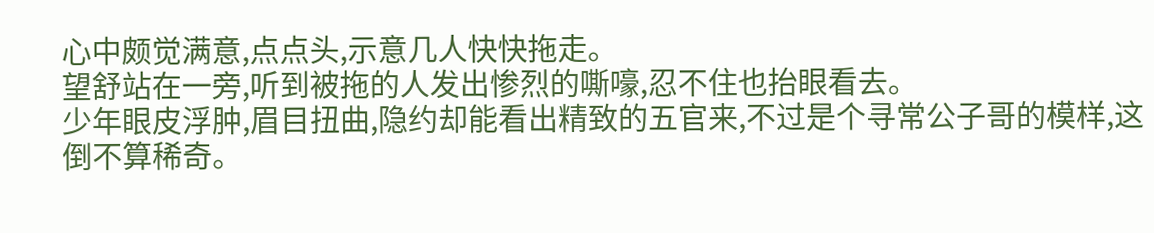心中颇觉满意,点点头,示意几人快快拖走。
望舒站在一旁,听到被拖的人发出惨烈的嘶嚎,忍不住也抬眼看去。
少年眼皮浮肿,眉目扭曲,隐约却能看出精致的五官来,不过是个寻常公子哥的模样,这倒不算稀奇。